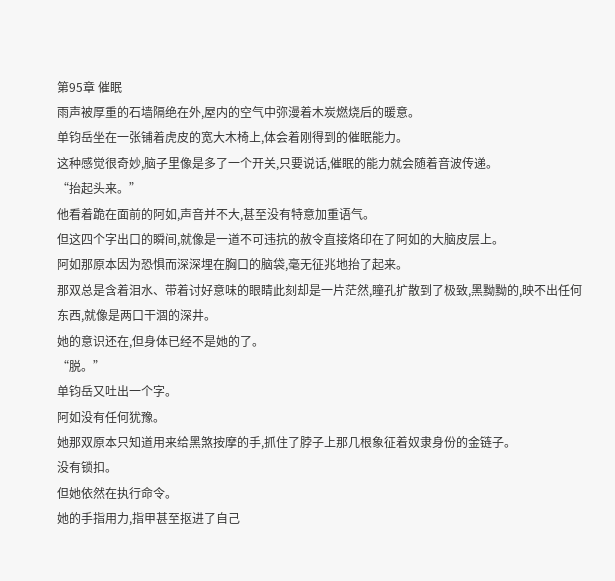第95章 催眠
雨声被厚重的石墙隔绝在外,屋内的空气中弥漫着木炭燃烧后的暖意。
单钧岳坐在一张铺着虎皮的宽大木椅上,体会着刚得到的催眠能力。
这种感觉很奇妙,脑子里像是多了一个开关,只要说话,催眠的能力就会随着音波传递。
“抬起头来。”
他看着跪在面前的阿如,声音并不大,甚至没有特意加重语气。
但这四个字出口的瞬间,就像是一道不可违抗的赦令直接烙印在了阿如的大脑皮层上。
阿如那原本因为恐惧而深深埋在胸口的脑袋,毫无征兆地抬了起来。
那双总是含着泪水、带着讨好意味的眼睛此刻却是一片茫然,瞳孔扩散到了极致,黑黝黝的,映不出任何东西,就像是两口干涸的深井。
她的意识还在,但身体已经不是她的了。
“脱。”
单钧岳又吐出一个字。
阿如没有任何犹豫。
她那双原本只知道用来给黑煞按摩的手,抓住了脖子上那几根象征着奴隶身份的金链子。
没有锁扣。
但她依然在执行命令。
她的手指用力,指甲甚至抠进了自己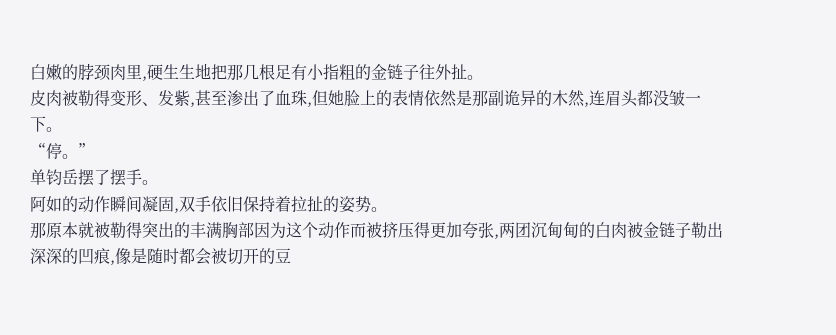白嫩的脖颈肉里,硬生生地把那几根足有小指粗的金链子往外扯。
皮肉被勒得变形、发紫,甚至渗出了血珠,但她脸上的表情依然是那副诡异的木然,连眉头都没皱一下。
“停。”
单钧岳摆了摆手。
阿如的动作瞬间凝固,双手依旧保持着拉扯的姿势。
那原本就被勒得突出的丰满胸部因为这个动作而被挤压得更加夸张,两团沉甸甸的白肉被金链子勒出深深的凹痕,像是随时都会被切开的豆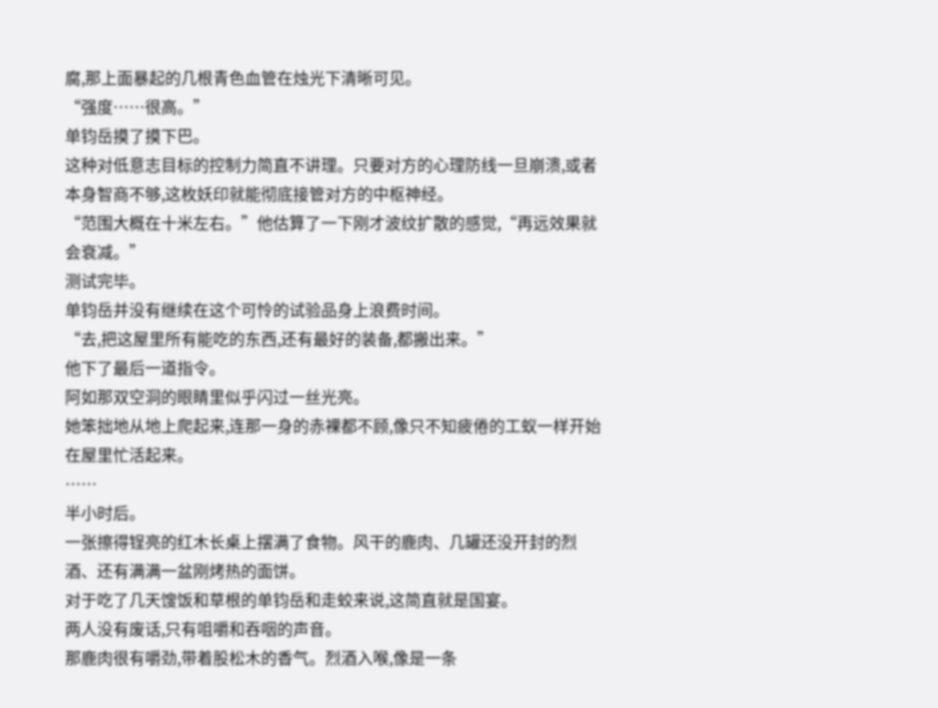腐,那上面暴起的几根青色血管在烛光下清晰可见。
“强度……很高。”
单钧岳摸了摸下巴。
这种对低意志目标的控制力简直不讲理。只要对方的心理防线一旦崩溃,或者本身智商不够,这枚妖印就能彻底接管对方的中枢神经。
“范围大概在十米左右。”他估算了一下刚才波纹扩散的感觉,“再远效果就会衰减。”
测试完毕。
单钧岳并没有继续在这个可怜的试验品身上浪费时间。
“去,把这屋里所有能吃的东西,还有最好的装备,都搬出来。”
他下了最后一道指令。
阿如那双空洞的眼睛里似乎闪过一丝光亮。
她笨拙地从地上爬起来,连那一身的赤裸都不顾,像只不知疲倦的工蚁一样开始在屋里忙活起来。
……
半小时后。
一张擦得锃亮的红木长桌上摆满了食物。风干的鹿肉、几罐还没开封的烈酒、还有满满一盆刚烤热的面饼。
对于吃了几天馊饭和草根的单钧岳和走蛟来说,这简直就是国宴。
两人没有废话,只有咀嚼和吞咽的声音。
那鹿肉很有嚼劲,带着股松木的香气。烈酒入喉,像是一条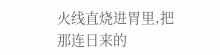火线直烧进胃里,把那连日来的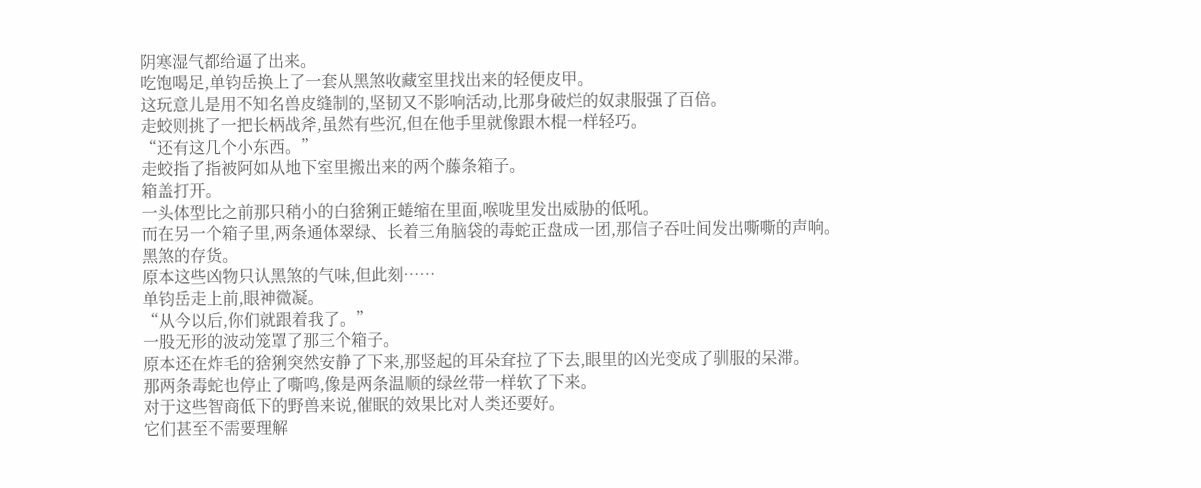阴寒湿气都给逼了出来。
吃饱喝足,单钧岳换上了一套从黑煞收藏室里找出来的轻便皮甲。
这玩意儿是用不知名兽皮缝制的,坚韧又不影响活动,比那身破烂的奴隶服强了百倍。
走蛟则挑了一把长柄战斧,虽然有些沉,但在他手里就像跟木棍一样轻巧。
“还有这几个小东西。”
走蛟指了指被阿如从地下室里搬出来的两个藤条箱子。
箱盖打开。
一头体型比之前那只稍小的白猞猁正蜷缩在里面,喉咙里发出威胁的低吼。
而在另一个箱子里,两条通体翠绿、长着三角脑袋的毒蛇正盘成一团,那信子吞吐间发出嘶嘶的声响。
黑煞的存货。
原本这些凶物只认黑煞的气味,但此刻……
单钧岳走上前,眼神微凝。
“从今以后,你们就跟着我了。”
一股无形的波动笼罩了那三个箱子。
原本还在炸毛的猞猁突然安静了下来,那竖起的耳朵耷拉了下去,眼里的凶光变成了驯服的呆滞。
那两条毒蛇也停止了嘶鸣,像是两条温顺的绿丝带一样软了下来。
对于这些智商低下的野兽来说,催眠的效果比对人类还要好。
它们甚至不需要理解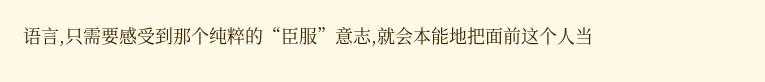语言,只需要感受到那个纯粹的“臣服”意志,就会本能地把面前这个人当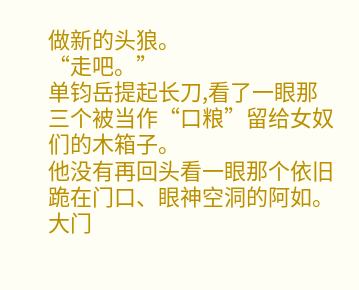做新的头狼。
“走吧。”
单钧岳提起长刀,看了一眼那三个被当作“口粮”留给女奴们的木箱子。
他没有再回头看一眼那个依旧跪在门口、眼神空洞的阿如。
大门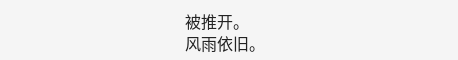被推开。
风雨依旧。